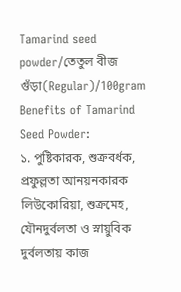Tamarind seed powder/তেতুল বীজ গুঁড়া(Regular)/100gram
Benefits of Tamarind Seed Powder:
১. পুষ্টিকারক, শুক্রবর্ধক, প্রফুল্লতা আনয়নকারক লিউকোরিয়া, শুক্রমেহ, যৌনদুর্বলতা ও স্নায়ুবিক দুর্বলতায় কাজ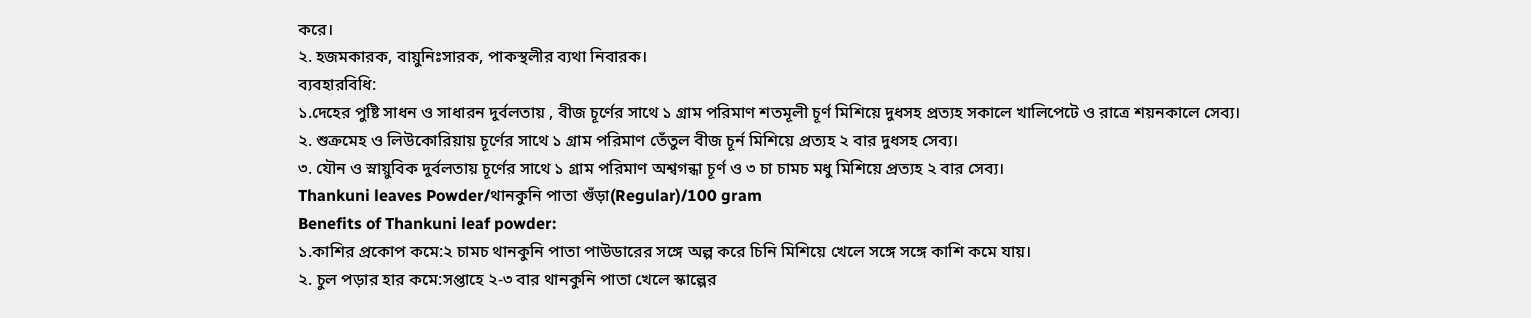করে।
২. হজমকারক, বায়ুনিঃসারক, পাকস্থলীর ব্যথা নিবারক।
ব্যবহারবিধি:
১.দেহের পুষ্টি সাধন ও সাধারন দুর্বলতায় , বীজ চূর্ণের সাথে ১ গ্রাম পরিমাণ শতমূলী চূর্ণ মিশিয়ে দুধসহ প্রত্যহ সকালে খালিপেটে ও রাত্রে শয়নকালে সেব্য।
২. শুক্রমেহ ও লিউকোরিয়ায় চূর্ণের সাথে ১ গ্রাম পরিমাণ তেঁতুল বীজ চূর্ন মিশিয়ে প্রত্যহ ২ বার দুধসহ সেব্য।
৩. যৌন ও স্নায়ুবিক দুর্বলতায় চূর্ণের সাথে ১ গ্রাম পরিমাণ অশ্বগন্ধা চূর্ণ ও ৩ চা চামচ মধু মিশিয়ে প্রত্যহ ২ বার সেব্য।
Thankuni leaves Powder/থানকুনি পাতা গুঁড়া(Regular)/100 gram
Benefits of Thankuni leaf powder:
১.কাশির প্রকোপ কমে:২ চামচ থানকুনি পাতা পাউডারের সঙ্গে অল্প করে চিনি মিশিয়ে খেলে সঙ্গে সঙ্গে কাশি কমে যায়।
২. চুল পড়ার হার কমে:সপ্তাহে ২-৩ বার থানকুনি পাতা খেলে স্কাল্পের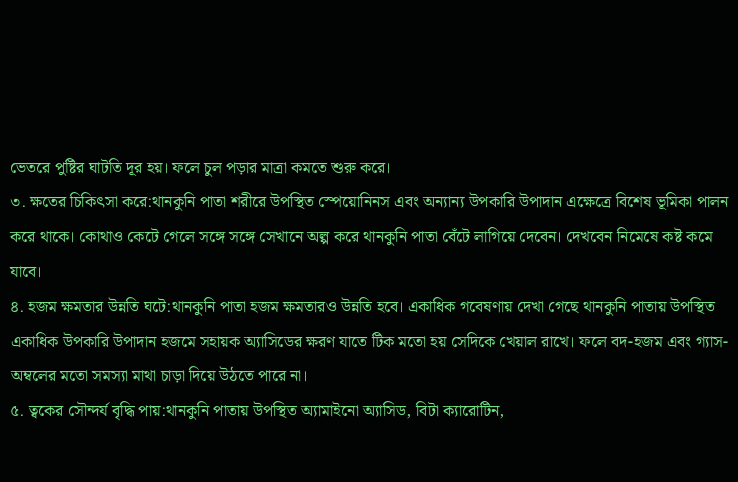ভেতরে পুষ্টির ঘাটতি দূর হয়। ফলে চুল পড়ার মাত্রা কমতে শুরু করে।
৩. ক্ষতের চিকিৎসা করে:থানকুনি পাতা শরীরে উপস্থিত স্পেয়োনিনস এবং অন্যান্য উপকারি উপাদান এক্ষেত্রে বিশেষ ভূমিকা পালন করে থাকে। কোথাও কেটে গেলে সঙ্গে সঙ্গে সেখানে অল্প করে থানকুনি পাতা বেঁটে লাগিয়ে দেবেন। দেখবেন নিমেষে কষ্ট কমে যাবে।
৪. হজম ক্ষমতার উন্নতি ঘটে:থানকুনি পাতা হজম ক্ষমতারও উন্নতি হবে। একাধিক গবেষণায় দেখা গেছে থানকুনি পাতায় উপস্থিত একাধিক উপকারি উপাদান হজমে সহায়ক অ্যাসিডের ক্ষরণ যাতে টিক মতো হয় সেদিকে খেয়াল রাখে। ফলে বদ-হজম এবং গ্যাস-অম্বলের মতো সমস্যা মাথা চাড়া দিয়ে উঠতে পারে না।
৫. ত্বকের সৌন্দর্য বৃদ্ধি পায়:থানকুনি পাতায় উপস্থিত অ্যামাইনো অ্যাসিড, বিটা ক্যারোটিন,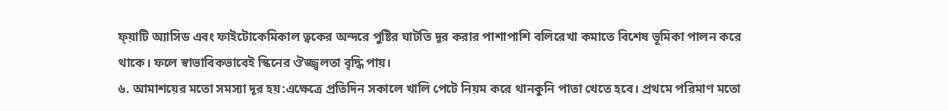ফ্য়াটি অ্যাসিড এবং ফাইটোকেমিকাল ত্বকের অন্দরে পুষ্টির ঘাটতি দূর করার পাশাপাশি বলিরেখা কমাতে বিশেষ ভূমিকা পালন করে থাকে। ফলে স্বাভাবিকভাবেই স্কিনের ঔজ্জ্বলতা বৃদ্ধি পায়।
৬. আমাশয়ের মতো সমস্যা দূর হয়:এক্ষেত্রে প্রতিদিন সকালে খালি পেটে নিয়ম করে থানকুনি পাতা খেতে হবে। প্রথমে পরিমাণ মতো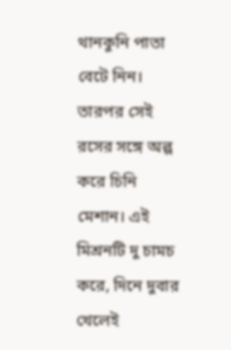থানকুনি পাতা বেটে নিন। তারপর সেই রসের সঙ্গে অল্প করে চিনি মেশান। এই মিশ্রনটি দু চামচ করে, দিনে দুবার খেলেই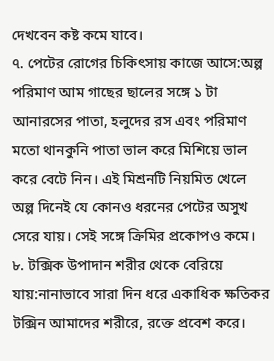দেখবেন কষ্ট কমে যাবে।
৭. পেটের রোগের চিকিৎসায় কাজে আসে:অল্প পরিমাণ আম গাছের ছালের সঙ্গে ১ টা আনারসের পাতা, হলুদের রস এবং পরিমাণ মতো থানকুনি পাতা ভাল করে মিশিয়ে ভাল করে বেটে নিন। এই মিশ্রনটি নিয়মিত খেলে অল্প দিনেই যে কোনও ধরনের পেটের অসুখ সেরে যায়। সেই সঙ্গে ক্রিমির প্রকোপও কমে।
৮. টক্সিক উপাদান শরীর থেকে বেরিয়ে যায়:নানাভাবে সারা দিন ধরে একাধিক ক্ষতিকর টক্সিন আমাদের শরীরে, রক্তে প্রবেশ করে।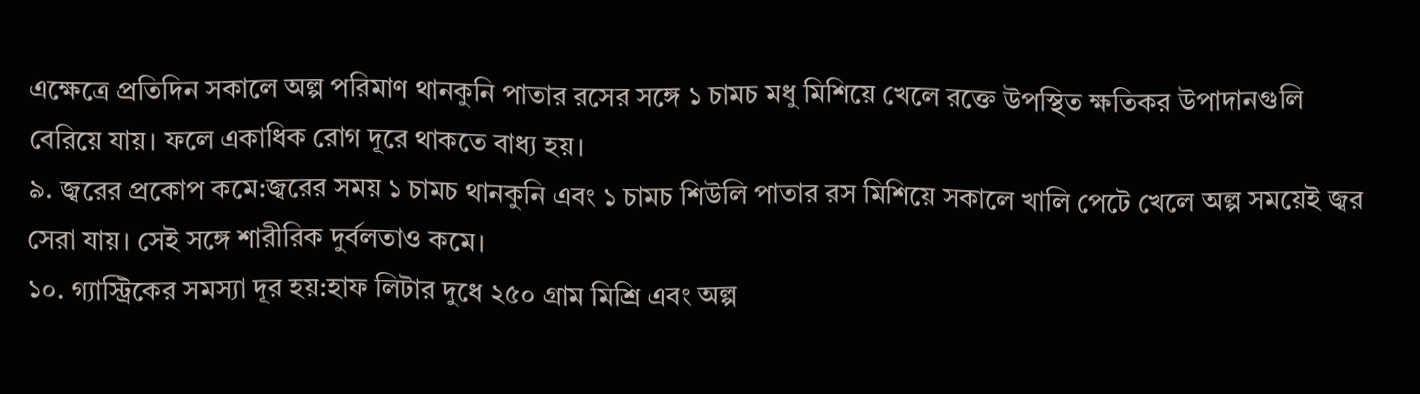এক্ষেত্রে প্রতিদিন সকালে অল্প পরিমাণ থানকুনি পাতার রসের সঙ্গে ১ চামচ মধু মিশিয়ে খেলে রক্তে উপস্থিত ক্ষতিকর উপাদানগুলি বেরিয়ে যায়। ফলে একাধিক রোগ দূরে থাকতে বাধ্য হয়।
৯. জ্বরের প্রকোপ কমে:জ্বরের সময় ১ চামচ থানকুনি এবং ১ চামচ শিউলি পাতার রস মিশিয়ে সকালে খালি পেটে খেলে অল্প সময়েই জ্বর সেরা যায়। সেই সঙ্গে শারীরিক দুর্বলতাও কমে।
১০. গ্যাস্ট্রিকের সমস্যা দূর হয়:হাফ লিটার দুধে ২৫০ গ্রাম মিশ্রি এবং অল্প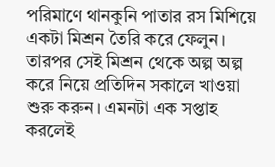পরিমাণে থানকুনি পাতার রস মিশিয়ে একটা মিশ্রন তৈরি করে ফেলুন। তারপর সেই মিশ্রন থেকে অল্প অল্প করে নিয়ে প্রতিদিন সকালে খাওয়া শুরু করুন। এমনটা এক সপ্তাহ করলেই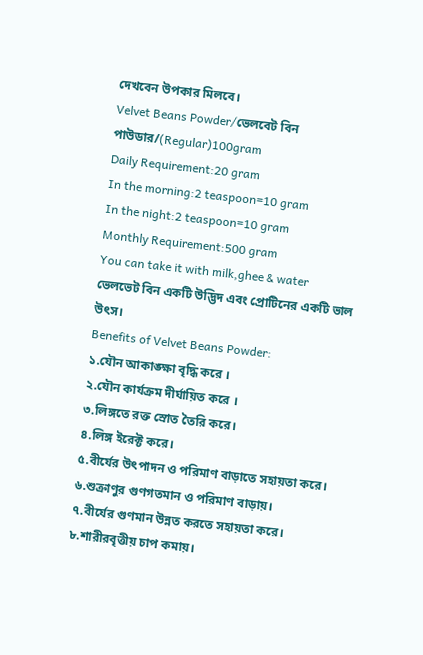দেখবেন উপকার মিলবে।
Velvet Beans Powder/ভেলবেট বিন পাউডার/(Regular)100gram
Daily Requirement:20 gram
In the morning:2 teaspoon=10 gram
In the night:2 teaspoon=10 gram
Monthly Requirement:500 gram
You can take it with milk,ghee & water
ভেলভেট বিন একটি উদ্ভিদ এবং প্রোটিনের একটি ভাল উৎস।
Benefits of Velvet Beans Powder:
১.যৌন আকাঙ্ক্ষা বৃদ্ধি করে ।
২.যৌন কার্যক্রম দীর্ঘায়িত করে ।
৩.লিঙ্গতে রক্ত স্রোত তৈরি করে।
৪.লিঙ্গ ইরেক্ট করে।
৫.বীর্যের উৎপাদন ও পরিমাণ বাড়াতে সহায়তা করে।
৬.শুক্রাণুর গুণগতমান ও পরিমাণ বাড়ায়।
৭.বীর্যের গুণমান উন্নত করতে সহায়তা করে।
৮.শারীরবৃত্তীয় চাপ কমায়।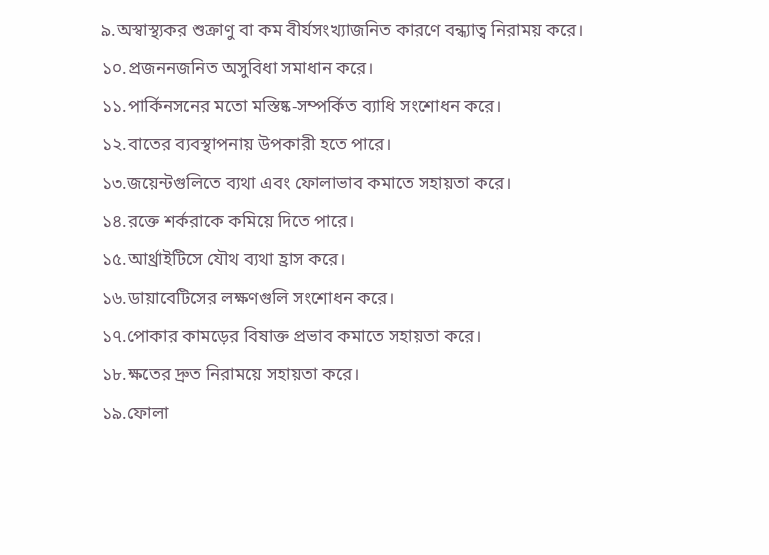৯.অস্বাস্থ্যকর শুক্রাণু বা কম বীর্যসংখ্যাজনিত কারণে বন্ধ্যাত্ব নিরাময় করে।
১০.প্রজননজনিত অসুবিধা সমাধান করে।
১১.পার্কিনসনের মতো মস্তিষ্ক-সম্পর্কিত ব্যাধি সংশোধন করে।
১২.বাতের ব্যবস্থাপনায় উপকারী হতে পারে।
১৩.জয়েন্টগুলিতে ব্যথা এবং ফোলাভাব কমাতে সহায়তা করে।
১৪.রক্তে শর্করাকে কমিয়ে দিতে পারে।
১৫.আর্থ্রাইটিসে যৌথ ব্যথা হ্রাস করে।
১৬.ডায়াবেটিসের লক্ষণগুলি সংশোধন করে।
১৭.পোকার কামড়ের বিষাক্ত প্রভাব কমাতে সহায়তা করে।
১৮.ক্ষতের দ্রুত নিরাময়ে সহায়তা করে।
১৯.ফোলা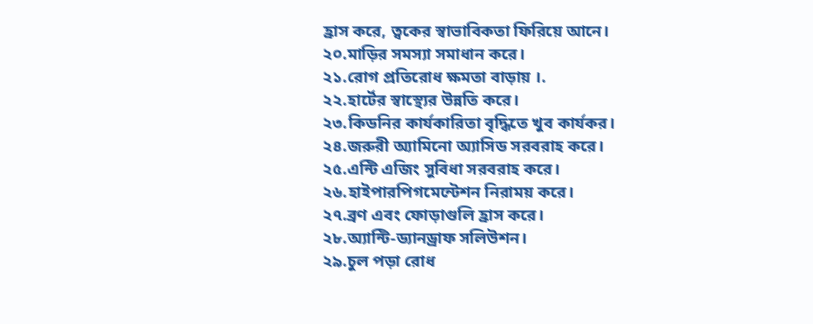হ্রাস করে, ত্বকের স্বাভাবিকতা ফিরিয়ে আনে।
২০.মাড়ির সমস্যা সমাধান করে।
২১.রোগ প্রতিরোধ ক্ষমতা বাড়ায় ।.
২২.হার্টের স্বাস্থ্যের উন্নতি করে।
২৩.কিডনির কার্যকারিতা বৃদ্ধিতে খুব কার্যকর।
২৪.জরুরী অ্যামিনো অ্যাসিড সরবরাহ করে।
২৫.এন্টি এজিং সুবিধা সরবরাহ করে।
২৬.হাইপারপিগমেন্টেশন নিরাময় করে।
২৭.ব্রণ এবং ফোড়াগুলি হ্রাস করে।
২৮.অ্যান্টি-ড্যানড্রাফ সলিউশন।
২৯.চুল পড়া রোধ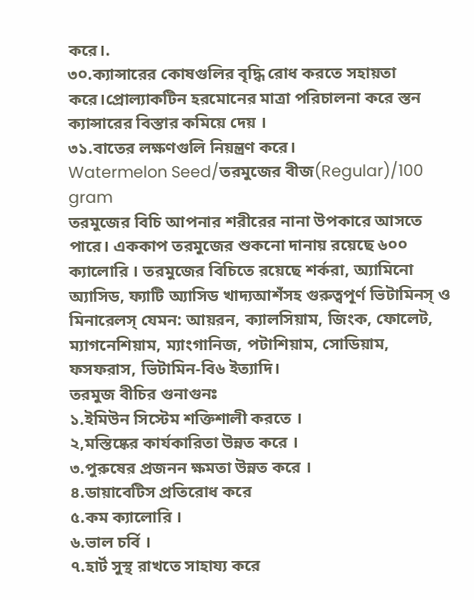করে।.
৩০.ক্যান্সারের কোষগুলির বৃদ্ধি রোধ করতে সহায়তা করে।প্রোল্যাকটিন হরমোনের মাত্রা পরিচালনা করে স্তন ক্যান্সারের বিস্তার কমিয়ে দেয় ।
৩১.বাতের লক্ষণগুলি নিয়ন্ত্রণ করে।
Watermelon Seed/তরমুজের বীজ(Regular)/100 gram
তরমুজের বিচি আপনার শরীরের নানা উপকারে আসতে পারে। এককাপ তরমুজের শুকনো দানায় রয়েছে ৬০০ ক্যালোরি । তরমুজের বিচিতে রয়েছে শর্করা, অ্যামিনো অ্যাসিড, ফ্যাটি অ্যাসিড খাদ্যআশঁসহ গুরুত্বপূর্ণ ভিটামিনস্ ও মিনারেলস্ যেমন: আয়রন, ক্যালসিয়াম, জিংক, ফোলেট, ম্যাগনেশিয়াম, ম্যাংগানিজ, পটাশিয়াম, সোডিয়াম, ফসফরাস, ভিটামিন-বি৬ ইত্যাদি।
তরমুজ বীচির গুনাগুনঃ
১.ইমিউন সিস্টেম শক্তিশালী করতে ।
২,মস্তিষ্কের কার্যকারিতা উন্নত করে ।
৩.পুরুষের প্রজনন ক্ষমতা উন্নত করে ।
৪.ডায়াবেটিস প্রতিরোধ করে
৫.কম ক্যালোরি ।
৬.ভাল চর্বি ।
৭.হার্ট সুস্থ রাখতে সাহায্য করে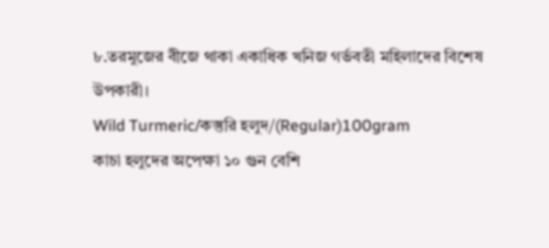৮.তরমুজের বীজে থাকা একাধিক খনিজ গর্ভবতী মহিলাদের বিশেষ উপকারী।
Wild Turmeric/কস্তুরি হলুদ/(Regular)100gram
কাচা হলুদের অপেক্ষা ১০ গুন বেশি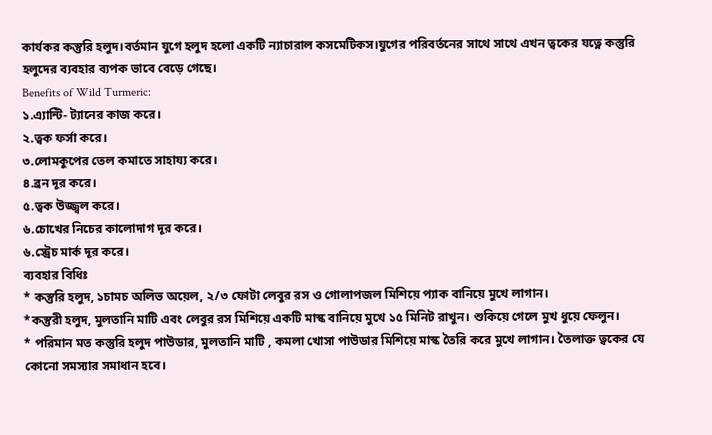কার্যকর কস্তুরি হলুদ।বর্তমান যুগে হলুদ হলো একটি ন্যাচারাল কসমেটিকস।যুগের পরিবর্তনের সাথে সাথে এখন ত্বকের যত্নে কস্তুরি হলুদের ব্যবহার ব্যপক ভাবে বেড়ে গেছে।
Benefits of Wild Turmeric:
১.এ্যান্টি- ট্যানের কাজ করে।
২.ত্বক ফর্সা করে।
৩.লোমকুপের তেল কমাতে সাহায্য করে।
৪.ব্রন দূর করে।
৫.ত্বক উজ্জ্বল করে।
৬.চোখের নিচের কালোদাগ দূর করে।
৬.স্ট্রেচ মার্ক দূর করে।
ব্যবহার বিধিঃ
* কস্তুরি হলুদ, ১চামচ অলিভ অয়েল, ২/৩ ফোটা লেবুর রস ও গোলাপজল মিশিয়ে প্যাক বানিয়ে মুখে লাগান।
*কস্তুরী হলুদ, মুলতানি মাটি এবং লেবুর রস মিশিয়ে একটি মাস্ক বানিয়ে মুখে ১৫ মিনিট রাখুন। শুকিয়ে গেলে মুখ ধুয়ে ফেলুন।
* পরিমান মত কস্তুরি হলুদ পাউডার, মুলতানি মাটি , কমলা খোসা পাউডার মিশিয়ে মাস্ক তৈরি করে মুখে লাগান। তৈলাক্ত ত্বকের যে কোনো সমস্যার সমাধান হবে।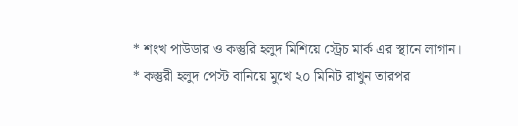* শংখ পাউডার ও কস্তুরি হলুদ মিশিয়ে স্ট্রেচ মার্ক এর স্থানে লাগান।
* কস্তুরী হলুদ পেস্ট বানিয়ে মুখে ২০ মিনিট রাখুন তারপর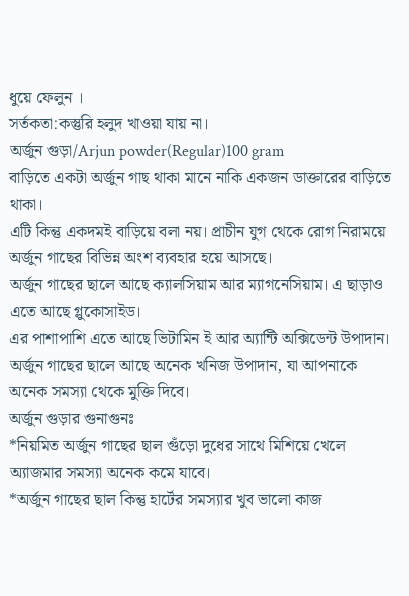ধুয়ে ফেলুন ।
সর্তকতা:কস্তুরি হলুদ খাওয়া যায় না।
অর্জুন গুড়া/Arjun powder(Regular)100 gram
বাড়িতে একটা অর্জুন গাছ থাকা মানে নাকি একজন ডাক্তারের বাড়িতে থাকা।
এটি কিন্তু একদমই বাড়িয়ে বলা নয়। প্রাচীন যুগ থেকে রোগ নিরাময়ে অর্জুন গাছের বিভিন্ন অংশ ব্যবহার হয়ে আসছে।
অর্জুন গাছের ছালে আছে ক্যালসিয়াম আর ম্যাগনেসিয়াম। এ ছাড়াও এতে আছে গ্লুকোসাইড।
এর পাশাপাশি এতে আছে ভিটামিন ই আর অ্যান্টি অক্সিডেন্ট উপাদান।
অর্জুন গাছের ছালে আছে অনেক খনিজ উপাদান, যা আপনাকে অনেক সমস্যা থেকে মুক্তি দিবে।
অর্জুন গুড়ার গুনাগুনঃ
*নিয়মিত অর্জুন গাছের ছাল গুঁড়ো দুধের সাথে মিশিয়ে খেলে অ্যাজমার সমস্যা অনেক কমে যাবে।
*অর্জুন গাছের ছাল কিন্তু হার্টের সমস্যার খুব ভালো কাজ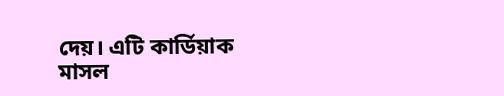দেয়। এটি কার্ডিয়াক মাসল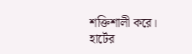শক্তিশালী করে। হার্টের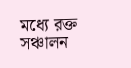মধ্যে রক্ত সঞ্চালন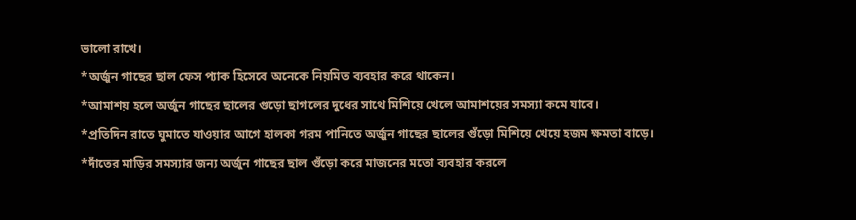ভালো রাখে।
*অর্জুন গাছের ছাল ফেস প্যাক হিসেবে অনেকে নিয়মিত ব্যবহার করে থাকেন।
*আমাশয় হলে অর্জুন গাছের ছালের গুড়ো ছাগলের দুধের সাথে মিশিয়ে খেলে আমাশয়ের সমস্যা কমে যাবে।
*প্রতিদিন রাতে ঘুমাতে যাওয়ার আগে হালকা গরম পানিতে অর্জুন গাছের ছালের গুঁড়ো মিশিয়ে খেয়ে হজম ক্ষমতা বাড়ে।
*দাঁতের মাড়ির সমস্যার জন্য অর্জুন গাছের ছাল গুঁড়ো করে মাজনের মতো ব্যবহার করলে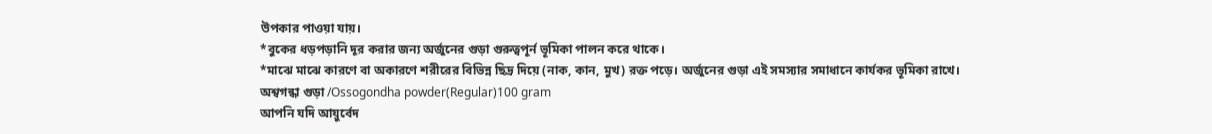উপকার পাওয়া যায়।
*বুকের ধড়পড়ানি দূর করার জন্য অর্জুনের গুড়া গুরুত্বপূর্ন ভূমিকা পালন করে থাকে।
*মাঝে মাঝে কারণে বা অকারণে শরীরের বিভিন্ন ছিদ্র দিয়ে (নাক, কান, মুখ) রক্ত পড়ে। অর্জুনের গুড়া এই সমস্যার সমাধানে কার্যকর ভূমিকা রাখে।
অশ্বগন্ধা গুড়া /Ossogondha powder(Regular)100 gram
আপনি যদি আয়ুর্বেদ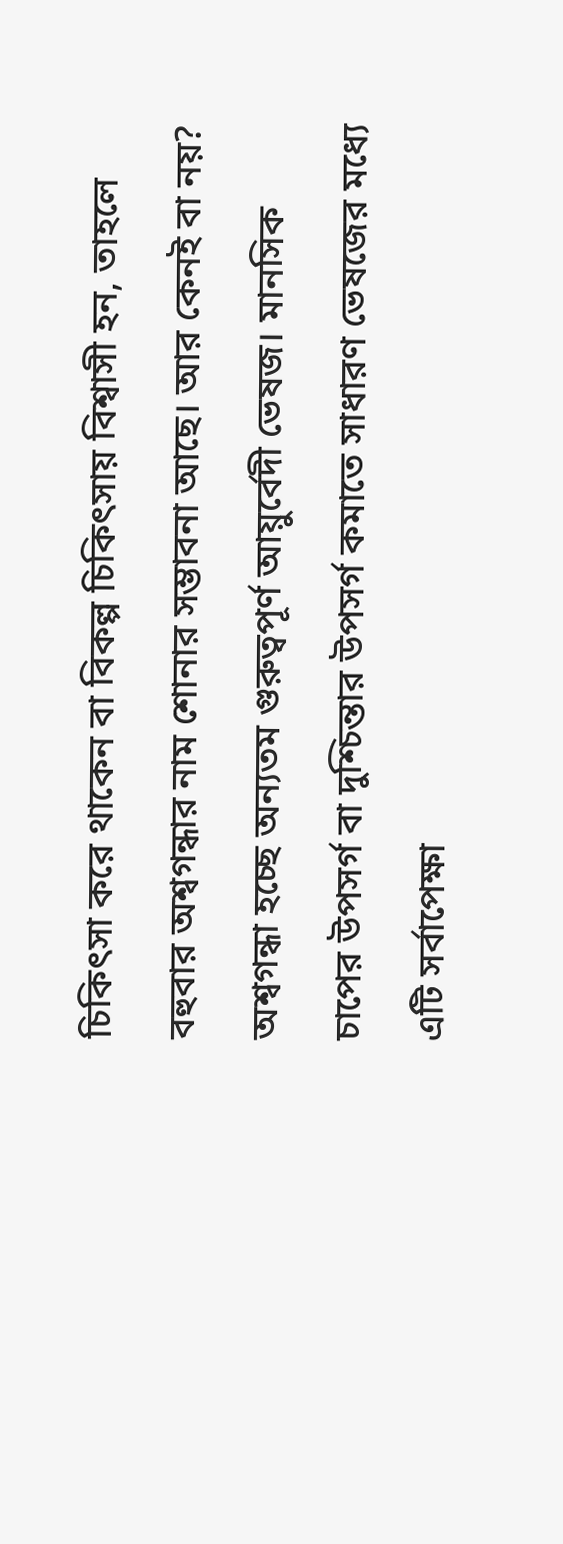চিকিৎসা করে থাকেন বা বিকল্প চিকিৎসায় বিশ্বাসী হন, তাহলে বহুবার অশ্বগন্ধার নাম শোনার সম্ভাবনা আছে। আর কেনই বা নয়? অশ্বগন্ধা হচ্ছে অন্যতম গুরুত্বপূর্ণ আয়ুর্বেদী ভেষজ। মানসিক চাপের উপসর্গ বা দুশ্চিন্তার উপসর্গ কমাতে সাধারণ ভেষজের মধ্যে এটি সর্বাপেক্ষা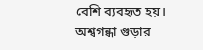বেশি ব্যবহৃত হয়।
অশ্বগন্ধা গুড়ার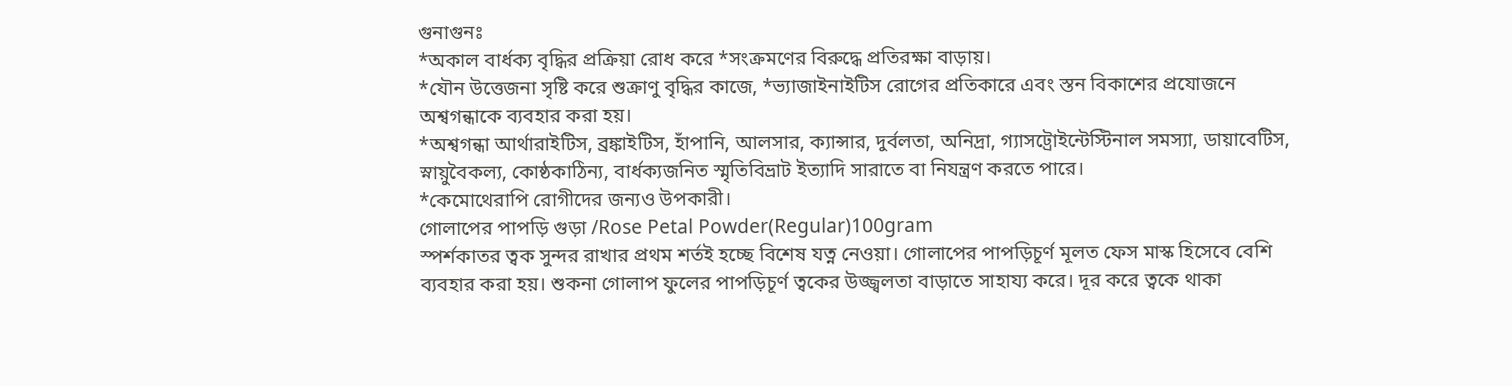গুনাগুনঃ
*অকাল বার্ধক্য বৃদ্ধির প্রক্রিয়া রোধ করে *সংক্রমণের বিরুদ্ধে প্রতিরক্ষা বাড়ায়।
*যৌন উত্তেজনা সৃষ্টি করে শুক্রাণু বৃদ্ধির কাজে, *ভ্যাজাইনাইটিস রোগের প্রতিকারে এবং স্তন বিকাশের প্রযোজনে অশ্বগন্ধাকে ব্যবহার করা হয়।
*অশ্বগন্ধা আর্থারাইটিস, ব্রঙ্কাইটিস, হাঁপানি, আলসার, ক্যান্সার, দুর্বলতা, অনিদ্রা, গ্যাসট্রোইন্টেস্টিনাল সমস্যা, ডায়াবেটিস, স্নায়ুবৈকল্য, কোষ্ঠকাঠিন্য, বার্ধক্যজনিত স্মৃতিবিভ্রাট ইত্যাদি সারাতে বা নিযন্ত্রণ করতে পারে।
*কেমোথেরাপি রোগীদের জন্যও উপকারী।
গোলাপের পাপড়ি গুড়া /Rose Petal Powder(Regular)100gram
স্পর্শকাতর ত্বক সুন্দর রাখার প্রথম শর্তই হচ্ছে বিশেষ যত্ন নেওয়া। গোলাপের পাপড়িচূর্ণ মূলত ফেস মাস্ক হিসেবে বেশি ব্যবহার করা হয়। শুকনা গোলাপ ফুলের পাপড়িচূর্ণ ত্বকের উজ্জ্বলতা বাড়াতে সাহায্য করে। দূর করে ত্বকে থাকা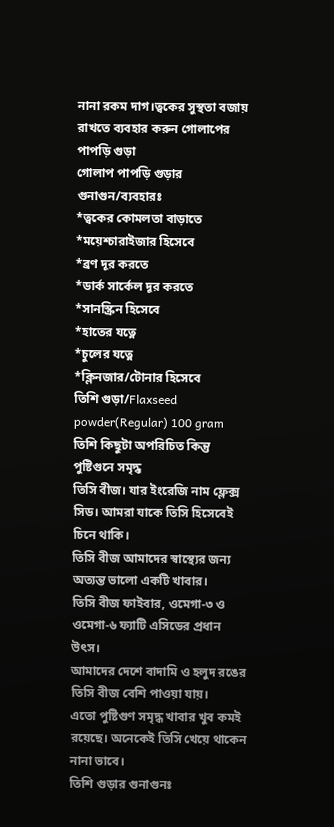নানা রকম দাগ।ত্বকের সুস্থতা বজায় রাখতে ব্যবহার করুন গোলাপের পাপড়ি গুড়া
গোলাপ পাপড়ি গুড়ার গুনাগুন/ব্যবহারঃ
*ত্বকের কোমলতা বাড়াতে
*ময়েশ্চারাইজার হিসেবে
*ব্রণ দূর করতে
*ডার্ক সার্কেল দূর করতে
*সানস্ক্রিন হিসেবে
*হাতের যত্নে
*চুলের যত্নে
*ক্লিনজার/টোনার হিসেবে
তিশি গুড়া/Flaxseed powder(Regular) 100 gram
তিশি কিছুটা অপরিচিত কিন্তু পুষ্টিগুনে সমৃদ্ধ
তিসি বীজ। যার ইংরেজি নাম ফ্লেক্স সিড। আমরা যাকে তিসি হিসেবেই চিনে থাকি।
তিসি বীজ আমাদের স্বাস্থ্যের জন্য অত্যন্ত ভালো একটি খাবার।
তিসি বীজ ফাইবার, ওমেগা-৩ ও ওমেগা-৬ ফ্যাটি এসিডের প্রধান উৎস।
আমাদের দেশে বাদামি ও হলুদ রঙের তিসি বীজ বেশি পাওয়া যায়।
এতো পুষ্টিগুণ সমৃদ্ধ খাবার খুব কমই রয়েছে। অনেকেই তিসি খেয়ে থাকেন নানা ভাবে।
তিশি গুড়ার গুনাগুনঃ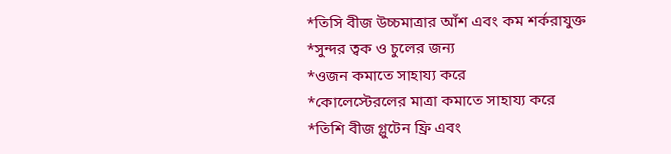*তিসি বীজ উচ্চমাত্রার আঁশ এবং কম শর্করাযুক্ত
*সুন্দর ত্বক ও চুলের জন্য
*ওজন কমাতে সাহায্য করে
*কোলেস্টেরলের মাত্রা কমাতে সাহায্য করে
*তিশি বীজ গ্লুটেন ফ্রি এবং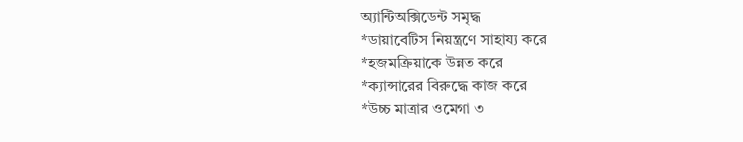অ্যান্টিঅক্সিডেন্ট সমৃদ্ধ
*ডায়াবেটিস নিয়ন্ত্রণে সাহায্য করে
*হজমক্রিয়াকে উন্নত করে
*ক্যান্সারের বিরুদ্ধে কাজ করে
*উচ্চ মাত্রার ওমেগা ৩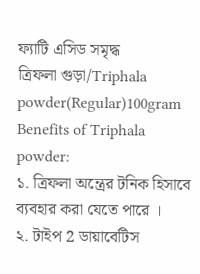ফ্যাটি এসিড সমৃদ্ধ
ত্রিফলা গুড়া/Triphala powder(Regular)100gram
Benefits of Triphala powder:
১. ত্রিফলা অন্ত্রের টনিক হিসাবে ব্যবহার করা যেতে পারে ।
২. টাইপ 2 ডায়াবেটিস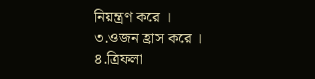নিয়ন্ত্রণ করে ।
৩.ওজন হ্রাস করে ।
৪.ত্রিফলা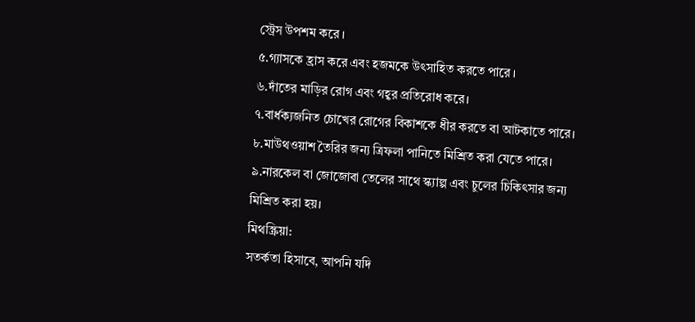স্ট্রেস উপশম করে ।
৫.গ্যাসকে হ্রাস করে এবং হজমকে উৎসাহিত করতে পারে ।
৬.দাঁতের মাড়ির রোগ এবং গহ্বর প্রতিরোধ করে।
৭.বার্ধক্যজনিত চোখের রোগের বিকাশকে ধীর করতে বা আটকাতে পারে।
৮.মাউথওয়াশ তৈরির জন্য ত্রিফলা পানিতে মিশ্রিত করা যেতে পারে।
৯.নারকেল বা জোজোবা তেলের সাথে স্ক্যাল্প এবং চুলের চিকিৎসার জন্য মিশ্রিত করা হয়।
মিথস্ক্রিয়া:
সতর্কতা হিসাবে, আপনি যদি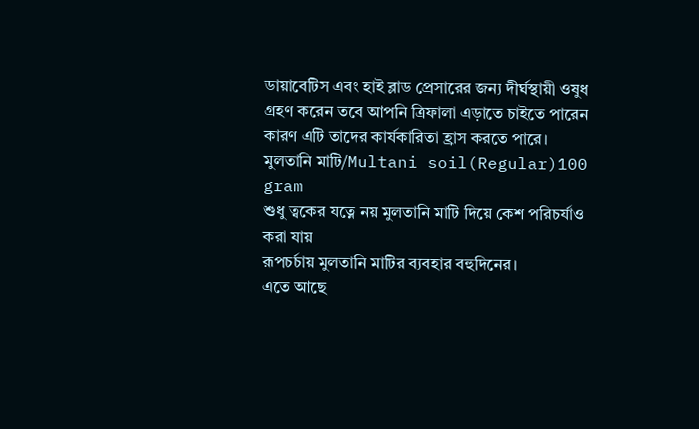ডায়াবেটিস এবং হাই ব্লাড প্রেসারের জন্য দীর্ঘস্থায়ী ওষুধ গ্রহণ করেন তবে আপনি ত্রিফালা এড়াতে চাইতে পারেন কারণ এটি তাদের কার্যকারিতা হ্রাস করতে পারে।
মুলতানি মাটি/Multani soil(Regular)100 gram
শুধু ত্বকের যত্নে নয় মুলতানি মাটি দিয়ে কেশ পরিচর্যাও করা যায়
রূপচর্চায় মুলতানি মাটির ব্যবহার বহুদিনের।
এতে আছে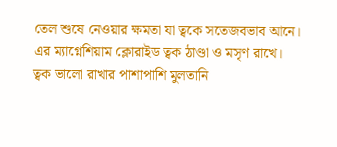তেল শুষে নেওয়ার ক্ষমতা যা ত্বকে সতেজবভাব আনে।
এর ম্যাগ্নেশিয়াম ক্লোরাইড ত্বক ঠাণ্ডা ও মসৃণ রাখে। ত্বক ভালো রাখার পাশাপাশি মুলতানি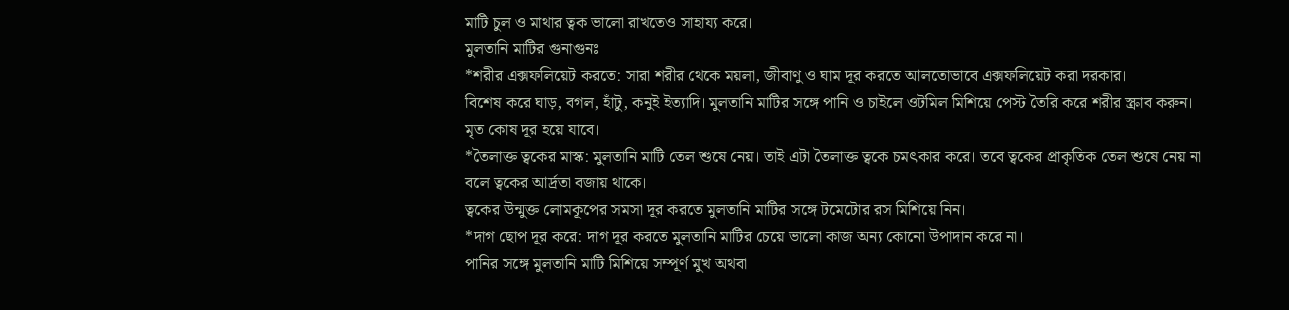মাটি চুল ও মাথার ত্বক ভালো রাখতেও সাহায্য করে।
মুলতানি মাটির গুনাগুনঃ
*শরীর এক্সফলিয়েট করতে: সারা শরীর থেকে ময়লা, জীবাণু ও ঘাম দূর করতে আলতোভাবে এক্সফলিয়েট করা দরকার।
বিশেষ করে ঘাড়, বগল, হাঁটু, কনুই ইত্যাদি। মুলতানি মাটির সঙ্গে পানি ও চাইলে ওটমিল মিশিয়ে পেস্ট তৈরি করে শরীর স্ক্রাব করুন। মৃত কোষ দূর হয়ে যাবে।
*তৈলাক্ত ত্বকের মাস্ক: মুলতানি মাটি তেল শুষে নেয়। তাই এটা তৈলাক্ত ত্বকে চমৎকার করে। তবে ত্বকের প্রাকৃতিক তেল শুষে নেয় না বলে ত্বকের আর্দ্রতা বজায় থাকে।
ত্বকের উন্মুক্ত লোমকূপের সমসা দূর করতে মুলতানি মাটির সঙ্গে টমেটোর রস মিশিয়ে নিন।
*দাগ ছোপ দূর করে: দাগ দূর করতে মুলতানি মাটির চেয়ে ভালো কাজ অন্য কোনো উপাদান করে না।
পানির সঙ্গে মুলতানি মাটি মিশিয়ে সম্পূর্ণ মুখ অথবা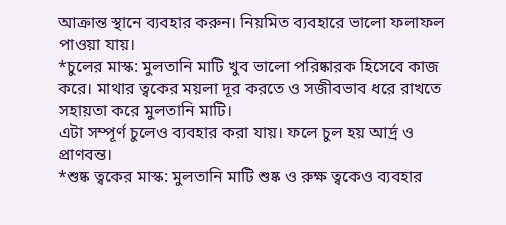আক্রান্ত স্থানে ব্যবহার করুন। নিয়মিত ব্যবহারে ভালো ফলাফল পাওয়া যায়।
*চুলের মাস্ক: মুলতানি মাটি খুব ভালো পরিষ্কারক হিসেবে কাজ করে। মাথার ত্বকের ময়লা দূর করতে ও সজীবভাব ধরে রাখতে সহায়তা করে মুলতানি মাটি।
এটা সম্পূর্ণ চুলেও ব্যবহার করা যায়। ফলে চুল হয় আর্দ্র ও প্রাণবন্ত।
*শুষ্ক ত্বকের মাস্ক: মুলতানি মাটি শুষ্ক ও রুক্ষ ত্বকেও ব্যবহার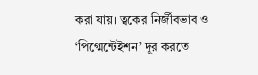করা যায়। ত্বকের নির্জীবভাব ও ‘পিগ্মেন্টেইশন’ দূর করতে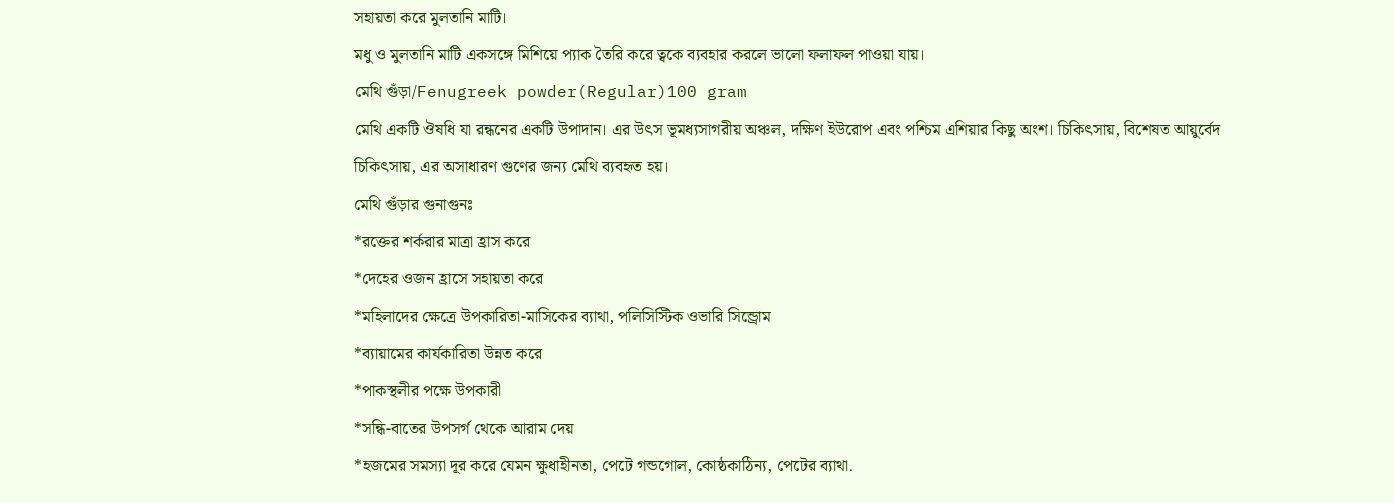সহায়তা করে মুলতানি মাটি।
মধু ও মুলতানি মাটি একসঙ্গে মিশিয়ে প্যাক তৈরি করে ত্বকে ব্যবহার করলে ভালো ফলাফল পাওয়া যায়।
মেথি গুঁড়া/Fenugreek powder(Regular)100 gram
মেথি একটি ঔষধি যা রন্ধনের একটি উপাদান। এর উৎস ভূমধ্যসাগরীয় অঞ্চল, দক্ষিণ ইউরোপ এবং পশ্চিম এশিয়ার কিছু অংশ। চিকিৎসায়, বিশেষত আয়ুর্বেদ চিকিৎসায়, এর অসাধারণ গুণের জন্য মেথি ব্যবহৃত হয়।
মেথি গুঁড়ার গুনাগুনঃ
*রক্তের শর্করার মাত্রা হ্রাস করে
*দেহের ওজন হ্রাসে সহায়তা করে
*মহিলাদের ক্ষেত্রে উপকারিতা-মাসিকের ব্যাথা, পলিসিস্টিক ওভারি সিন্ড্রোম
*ব্যায়ামের কার্যকারিতা উন্নত করে
*পাকস্থলীর পক্ষে উপকারী
*সন্ধি-বাতের উপসর্গ থেকে আরাম দেয়
*হজমের সমস্যা দূর করে যেমন ক্ষুধাহীনতা, পেটে গন্ডগোল, কোষ্ঠকাঠিন্য, পেটের ব্যাথা.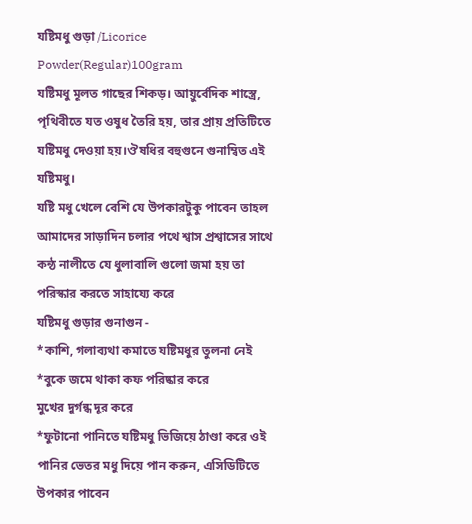যষ্টিমধু গুড়া /Licorice Powder(Regular)100gram
যষ্টিমধু মূলত গাছের শিকড়। আয়ুর্বেদিক শাস্ত্রে, পৃথিবীতে যত ওষুধ তৈরি হয়, তার প্রায় প্রতিটিতে যষ্টিমধু দেওয়া হয়।ঔষধির বহুগুনে গুনাম্বিত এই যষ্টিমধু।
যষ্টি মধু খেলে বেশি যে উপকারটুকু পাবেন তাহল আমাদের সাড়াদিন চলার পথে শ্বাস প্রশ্বাসের সাথে কন্ঠ নালীতে যে ধুলাবালি গুলো জমা হয় তা পরিস্কার করতে সাহায্যে করে
যষ্টিমধু গুড়ার গুনাগুন -
*কাশি, গলাব্যথা কমাতে যষ্টিমধুর তুলনা নেই
*বুকে জমে থাকা কফ পরিষ্কার করে
মুখের দুর্গন্ধ দূর করে
*ফুটানো পানিতে যষ্টিমধু ভিজিয়ে ঠাণ্ডা করে ওই পানির ভেতর মধু দিয়ে পান করুন, এসিডিটিতে উপকার পাবেন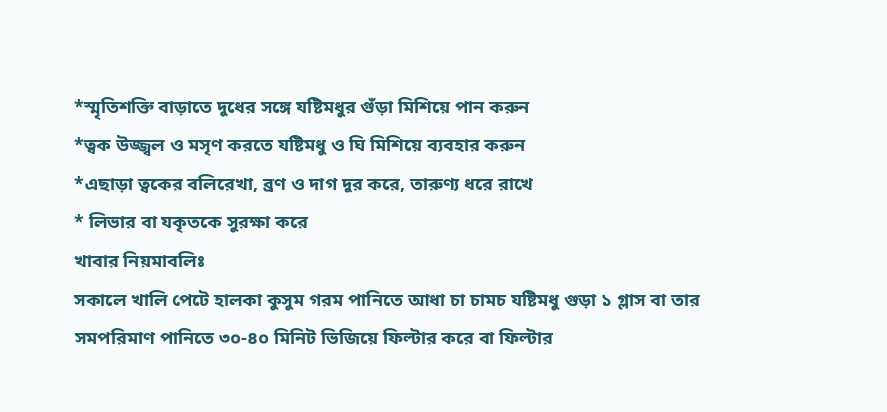*স্মৃতিশক্তি বাড়াতে দুধের সঙ্গে যষ্টিমধুর গুঁড়া মিশিয়ে পান করুন
*ত্বক উজ্জ্বল ও মসৃণ করতে যষ্টিমধু ও ঘি মিশিয়ে ব্যবহার করুন
*এছাড়া ত্বকের বলিরেখা, ব্রণ ও দাগ দূর করে, তারুণ্য ধরে রাখে
* লিভার বা যকৃতকে সুরক্ষা করে
খাবার নিয়মাবলিঃ
সকালে খালি পেটে হালকা কুসুম গরম পানিতে আধা চা চামচ যষ্টিমধু গুড়া ১ গ্লাস বা তার সমপরিমাণ পানিতে ৩০-৪০ মিনিট ভিজিয়ে ফিল্টার করে বা ফিল্টার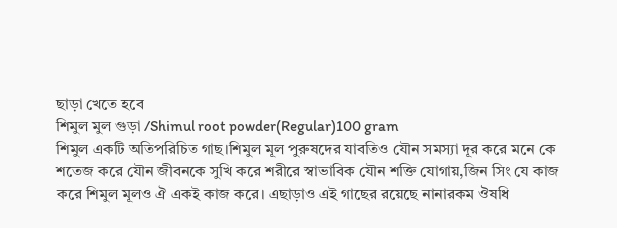ছাড়া খেতে হবে
শিমুল মুল গুড়া /Shimul root powder(Regular)100 gram
শিমুল একটি অতিপরিচিত গাছ।শিমুল মূল পুরুষদের যাবতিও যৌন সমস্যা দূর করে মনে কে শতেজ করে যৌন জীবনকে সুখি করে শরীরে স্বাভাবিক যৌন শক্তি যোগায়,জিন সিং যে কাজ করে শিমুল মূলও ঐ একই কাজ করে। এছাড়াও এই গাছের রয়েছে নানারকম ঔষধি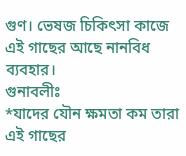গুণ। ভেষজ চিকিৎসা কাজে এই গাছের আছে নানবিধ ব্যবহার।
গুনাবলীঃ
*যাদের যৌন ক্ষমতা কম তারা এই গাছের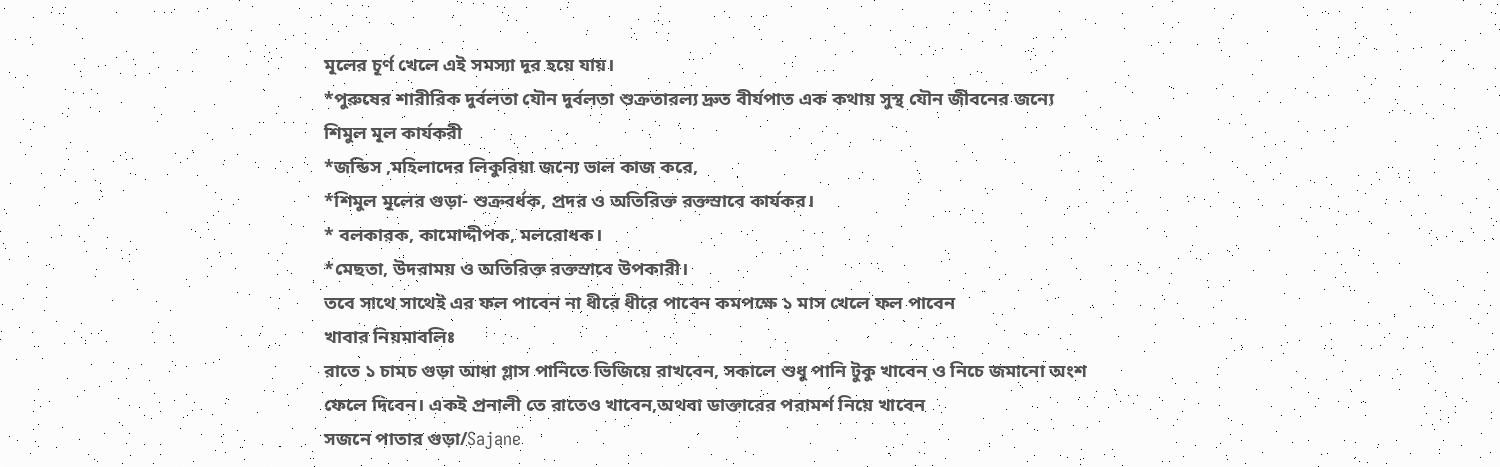মূলের চূর্ণ খেলে এই সমস্যা দূর হয়ে যায়।
*পুরুষের শারীরিক দুর্বলতা যৌন দুর্বলতা শুক্রতারল্য দ্রুত বীর্যপাত এক কথায় সুস্থ যৌন জীবনের জন্যে শিমুল মূল কার্যকরী
*জন্ডিস ,মহিলাদের লিকুরিয়া জন্যে ভাল কাজ করে,
*শিমুল মূলের গুড়া- শুক্রবর্ধক, প্রদর ও অতিরিক্ত রক্তস্রাবে কার্যকর।
* বলকারক, কামোদ্দীপক, মলরোধক।
*মেছতা, উদরাময় ও অতিরিক্ত রক্তস্রাবে উপকারী।
তবে সাথে সাথেই এর ফল পাবেন না ধীরে ধীরে পাবেন কমপক্ষে ১ মাস খেলে ফল পাবেন
খাবার নিয়মাবলিঃ
রাতে ১ চামচ গুড়া আধা গ্লাস পানিতে ভিজিয়ে রাখবেন, সকালে শুধু পানি টুকু খাবেন ও নিচে জমানো অংশ ফেলে দিবেন। একই প্রনালী তে রাতেও খাবেন,অথবা ডাক্তারের পরামর্শ নিয়ে খাবেন
সজনে পাতার গুড়া/Sajane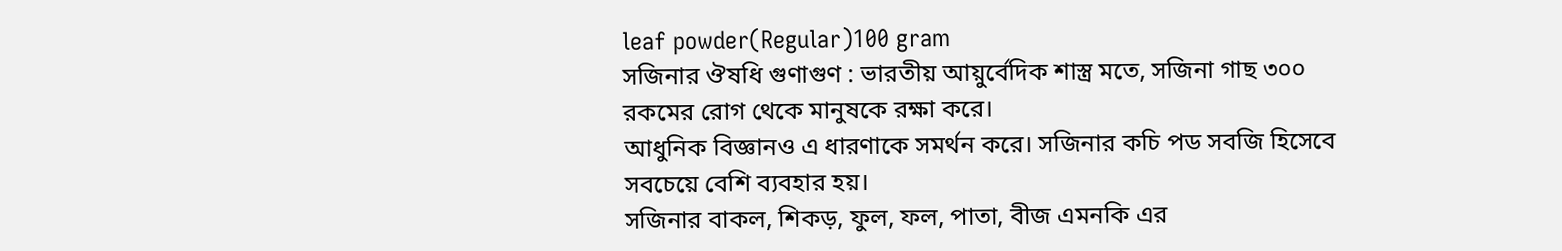leaf powder(Regular)100 gram
সজিনার ঔষধি গুণাগুণ : ভারতীয় আয়ুর্বেদিক শাস্ত্র মতে, সজিনা গাছ ৩০০ রকমের রোগ থেকে মানুষকে রক্ষা করে।
আধুনিক বিজ্ঞানও এ ধারণাকে সমর্থন করে। সজিনার কচি পড সবজি হিসেবে সবচেয়ে বেশি ব্যবহার হয়।
সজিনার বাকল, শিকড়, ফুল, ফল, পাতা, বীজ এমনকি এর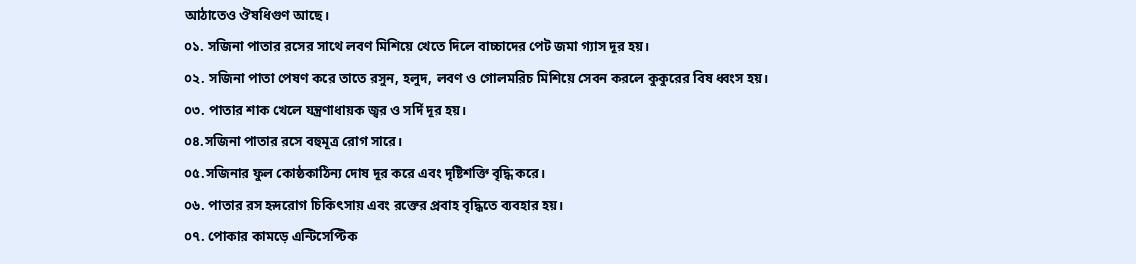আঠাতেও ঔষধিগুণ আছে।
০১. সজিনা পাতার রসের সাথে লবণ মিশিয়ে খেতে দিলে বাচ্চাদের পেট জমা গ্যাস দূর হয়।
০২. সজিনা পাতা পেষণ করে তাতে রসুন, হলুদ, লবণ ও গোলমরিচ মিশিয়ে সেবন করলে কুকুরের বিষ ধ্বংস হয়।
০৩. পাতার শাক খেলে যন্ত্রণাধায়ক জ্বর ও সর্দি দূর হয়।
০৪.সজিনা পাতার রসে বহুমূত্র রোগ সারে।
০৫.সজিনার ফুল কোষ্ঠকাঠিন্য দোষ দূর করে এবং দৃষ্টিশক্তি বৃদ্ধি করে।
০৬. পাতার রস হৃদরোগ চিকিৎসায় এবং রক্তের প্রবাহ বৃদ্ধিতে ব্যবহার হয়।
০৭. পোকার কামড়ে এন্টিসেপ্টিক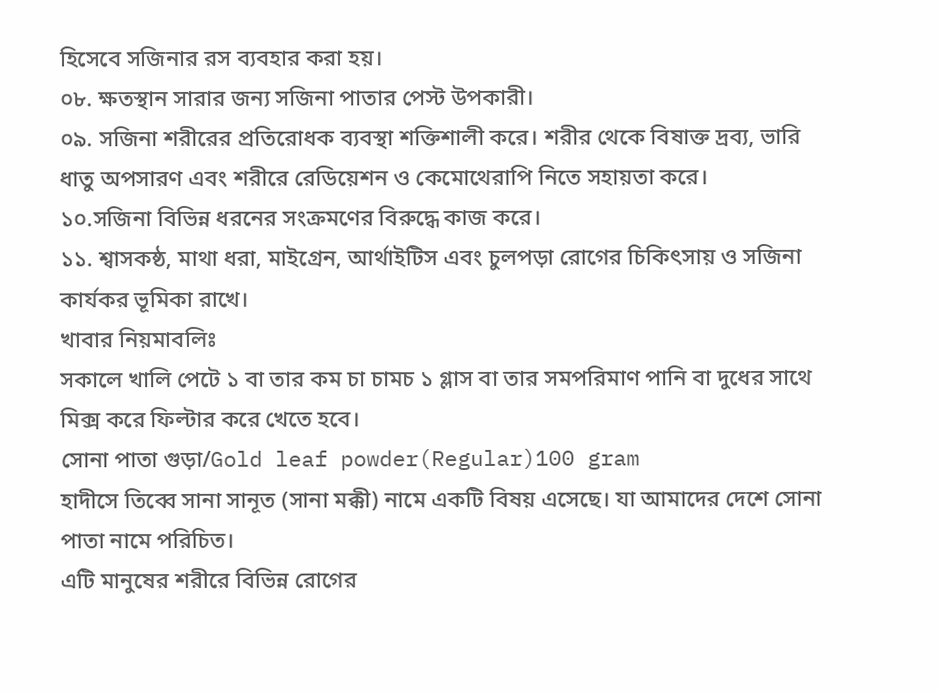হিসেবে সজিনার রস ব্যবহার করা হয়।
০৮. ক্ষতস্থান সারার জন্য সজিনা পাতার পেস্ট উপকারী।
০৯. সজিনা শরীরের প্রতিরোধক ব্যবস্থা শক্তিশালী করে। শরীর থেকে বিষাক্ত দ্রব্য, ভারি ধাতু অপসারণ এবং শরীরে রেডিয়েশন ও কেমোথেরাপি নিতে সহায়তা করে।
১০.সজিনা বিভিন্ন ধরনের সংক্রমণের বিরুদ্ধে কাজ করে।
১১. শ্বাসকষ্ঠ, মাথা ধরা, মাইগ্রেন, আর্থাইটিস এবং চুলপড়া রোগের চিকিৎসায় ও সজিনা কার্যকর ভূমিকা রাখে।
খাবার নিয়মাবলিঃ
সকালে খালি পেটে ১ বা তার কম চা চামচ ১ গ্লাস বা তার সমপরিমাণ পানি বা দুধের সাথে মিক্স করে ফিল্টার করে খেতে হবে।
সোনা পাতা গুড়া/Gold leaf powder(Regular)100 gram
হাদীসে তিব্বে সানা সানূত (সানা মক্কী) নামে একটি বিষয় এসেছে। যা আমাদের দেশে সোনা পাতা নামে পরিচিত।
এটি মানুষের শরীরে বিভিন্ন রোগের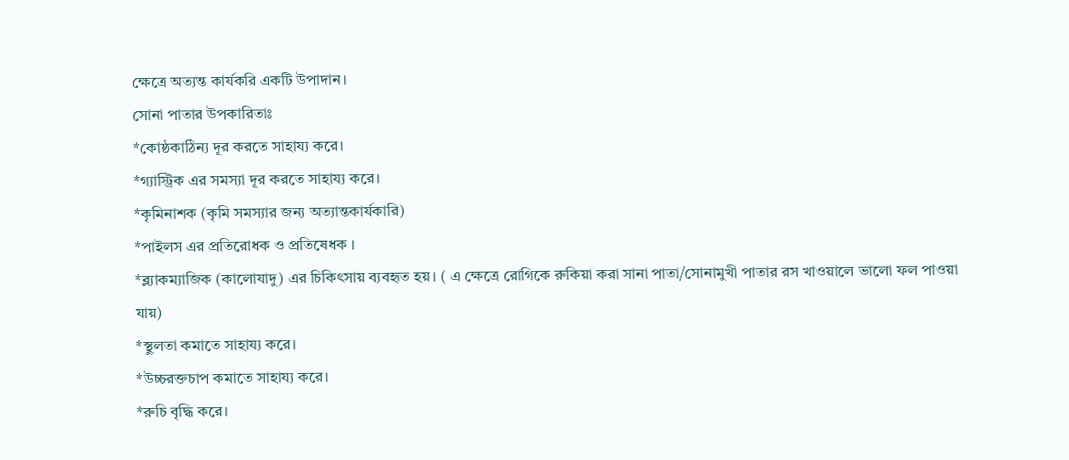ক্ষেত্রে অত্যন্ত কার্যকরি একটি উপাদান।
সোনা পাতার উপকারিতাঃ
*কোষ্ঠকাঠিন্য দূর করতে সাহায্য করে।
*গ্যাস্ট্রিক এর সমস্যা দূর করতে সাহায্য করে।
*কৃমিনাশক (কৃমি সমস্যার জন্য অত্যান্তকার্যকারি)
*পাইলস এর প্রতিরোধক ও প্রতিষেধক ।
*ব্ল্যাকম্যাজিক (কালোযাদু) এর চিকিৎসায় ব্যবহৃত হয়। ( এ ক্ষেত্রে রোগিকে রুকিয়া করা সানা পাতা/সোনামুখী পাতার রস খাওয়ালে ভালো ফল পাওয়া যায়)
*স্থুলতা কমাতে সাহায্য করে।
*উচ্চরক্তচাপ কমাতে সাহায্য করে।
*রুচি বৃদ্ধি করে।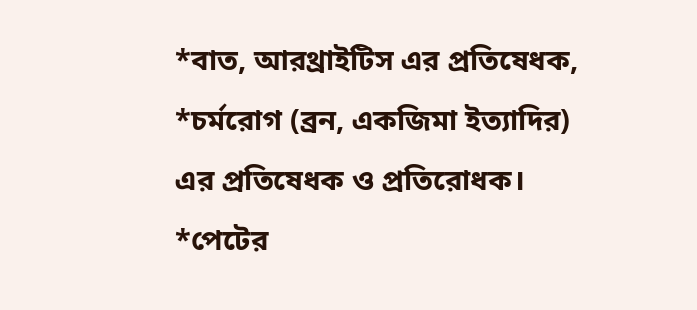*বাত, আরথ্রাইটিস এর প্রতিষেধক,
*চর্মরোগ (ব্রন, একজিমা ইত্যাদির) এর প্রতিষেধক ও প্রতিরোধক।
*পেটের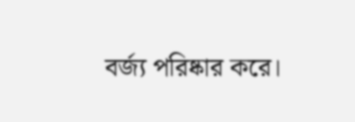বর্জ্য পরিষ্কার করে।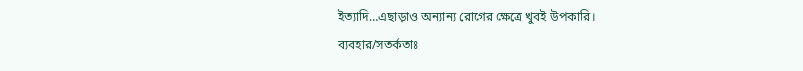ইত্যাদি…এছাড়াও অন্যান্য রোগের ক্ষেত্রে খুবই উপকারি।
ব্যবহার/সতর্কতাঃ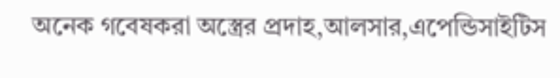অনেক গবেষকরা অস্ত্রের প্রদাহ,আলসার,এপেন্ডিসাইটিস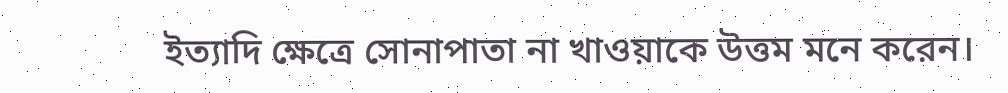ইত্যাদি ক্ষেত্রে সোনাপাতা না খাওয়াকে উত্তম মনে করেন।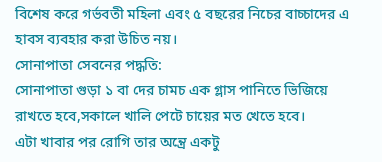বিশেষ করে গর্ভবতী মহিলা এবং ৫ বছরের নিচের বাচ্চাদের এ হাবস ব্যবহার করা উচিত নয়।
সোনাপাতা সেবনের পদ্ধতি:
সোনাপাতা গুড়া ১ বা দের চামচ এক গ্লাস পানিতে ভিজিয়ে রাখতে হবে,সকালে খালি পেটে চায়ের মত খেতে হবে।
এটা খাবার পর রোগি তার অন্ত্রে একটু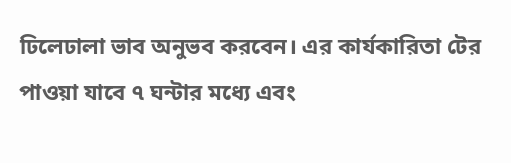ঢিলেঢালা ভাব অনুভব করবেন। এর কার্যকারিতা টের পাওয়া যাবে ৭ ঘন্টার মধ্যে এবং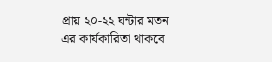প্রায় ২০-২২ ঘন্টার মতন এর কার্যকারিতা থাকবে